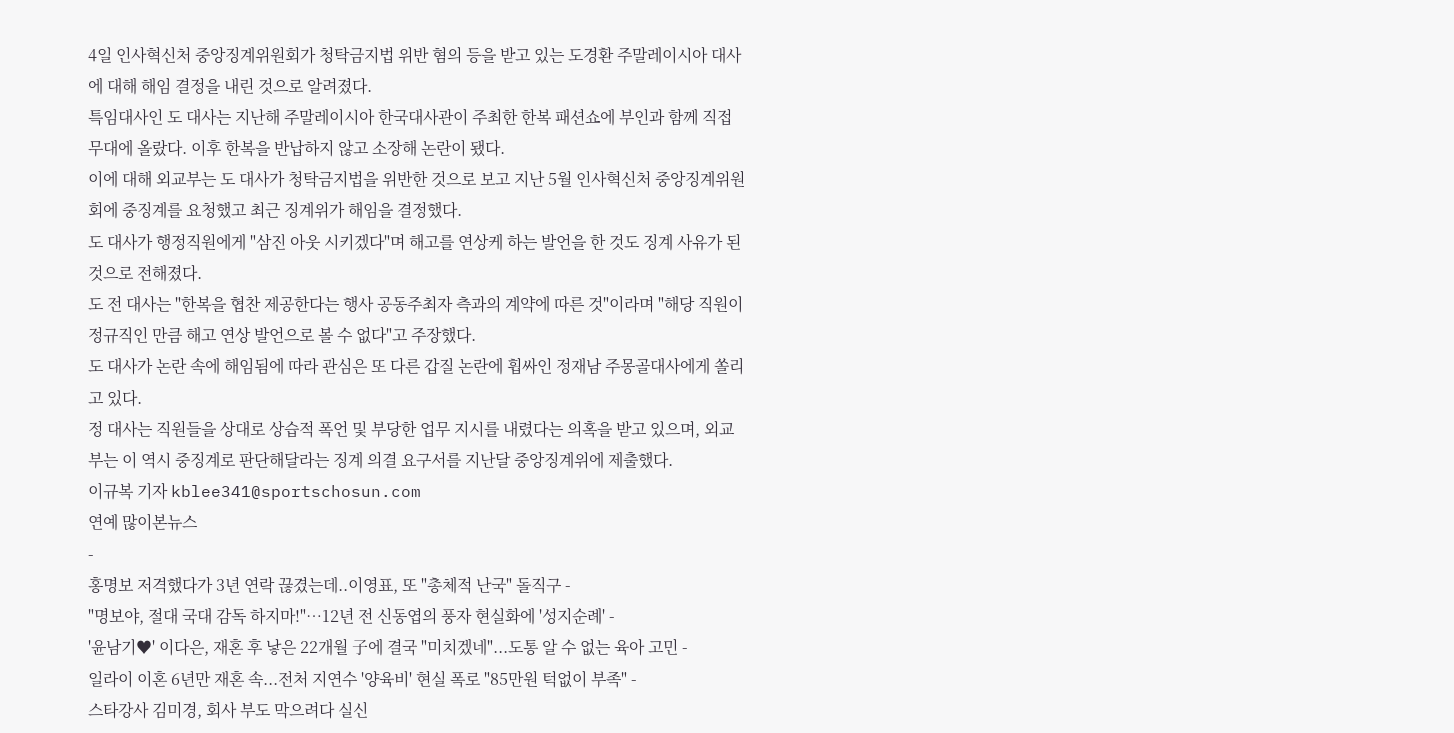4일 인사혁신처 중앙징계위원회가 청탁금지법 위반 혐의 등을 받고 있는 도경환 주말레이시아 대사에 대해 해임 결정을 내린 것으로 알려졌다.
특임대사인 도 대사는 지난해 주말레이시아 한국대사관이 주최한 한복 패션쇼에 부인과 함께 직접 무대에 올랐다. 이후 한복을 반납하지 않고 소장해 논란이 됐다.
이에 대해 외교부는 도 대사가 청탁금지법을 위반한 것으로 보고 지난 5월 인사혁신처 중앙징계위원회에 중징계를 요청했고 최근 징계위가 해임을 결정했다.
도 대사가 행정직원에게 "삼진 아웃 시키겠다"며 해고를 연상케 하는 발언을 한 것도 징계 사유가 된 것으로 전해졌다.
도 전 대사는 "한복을 협찬 제공한다는 행사 공동주최자 측과의 계약에 따른 것"이라며 "해당 직원이 정규직인 만큼 해고 연상 발언으로 볼 수 없다"고 주장했다.
도 대사가 논란 속에 해임됨에 따라 관심은 또 다른 갑질 논란에 휩싸인 정재남 주몽골대사에게 쏠리고 있다.
정 대사는 직원들을 상대로 상습적 폭언 및 부당한 업무 지시를 내렸다는 의혹을 받고 있으며, 외교부는 이 역시 중징계로 판단해달라는 징계 의결 요구서를 지난달 중앙징계위에 제출했다.
이규복 기자 kblee341@sportschosun.com
연예 많이본뉴스
-
홍명보 저격했다가 3년 연락 끊겼는데..이영표, 또 "총체적 난국" 돌직구 -
"명보야, 절대 국대 감독 하지마!"…12년 전 신동엽의 풍자 현실화에 '성지순례' -
'윤남기♥' 이다은, 재혼 후 낳은 22개월 子에 결국 "미치겠네"...도통 알 수 없는 육아 고민 -
일라이 이혼 6년만 재혼 속...전처 지연수 '양육비' 현실 폭로 "85만원 턱없이 부족" -
스타강사 김미경, 회사 부도 막으려다 실신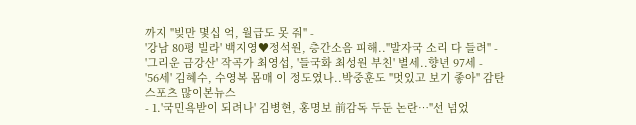까지 "빚만 몇십 억, 월급도 못 줘" -
'강남 80평 빌라' 백지영♥정석원, 층간소음 피해.."발자국 소리 다 들려" -
'그리운 금강산' 작곡가 최영섭, '들국화 최성원 부친' 별세..향년 97세 -
'56세' 김혜수, 수영복 몸매 이 정도였나..박중훈도 "멋있고 보기 좋아" 감탄
스포츠 많이본뉴스
- 1.'국민욕받이 되려나' 김병현, 홍명보 前감독 두둔 논란…"선 넘었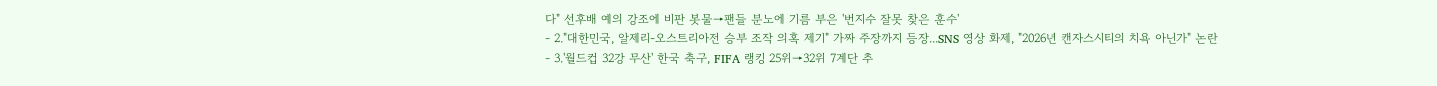다" 선후배 예의 강조에 비판 봇물→팬들 분노에 기름 부은 '번지수 잘못 찾은 훈수'
- 2."대한민국, 알제리-오스트리아전 승부 조작 의혹 제기" 가짜 주장까지 등장...SNS 영상 화제, "2026년 캔자스시티의 치욕 아닌가" 논란
- 3.'월드컵 32강 무산' 한국 축구, FIFA 랭킹 25위→32위 7계단 추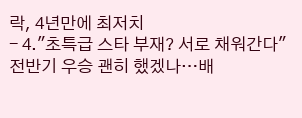락, 4년만에 최저치
- 4."초특급 스타 부재? 서로 채워간다" 전반기 우승 괜히 했겠나…배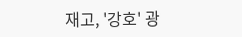재고, '강호' 광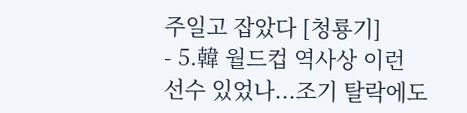주일고 잡았다 [청룡기]
- 5.韓 월드컵 역사상 이런 선수 있었나...조기 탈락에도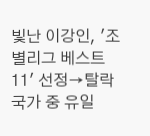빛난 이강인, '조별리그 베스트11' 선정→탈락 국가 중 유일